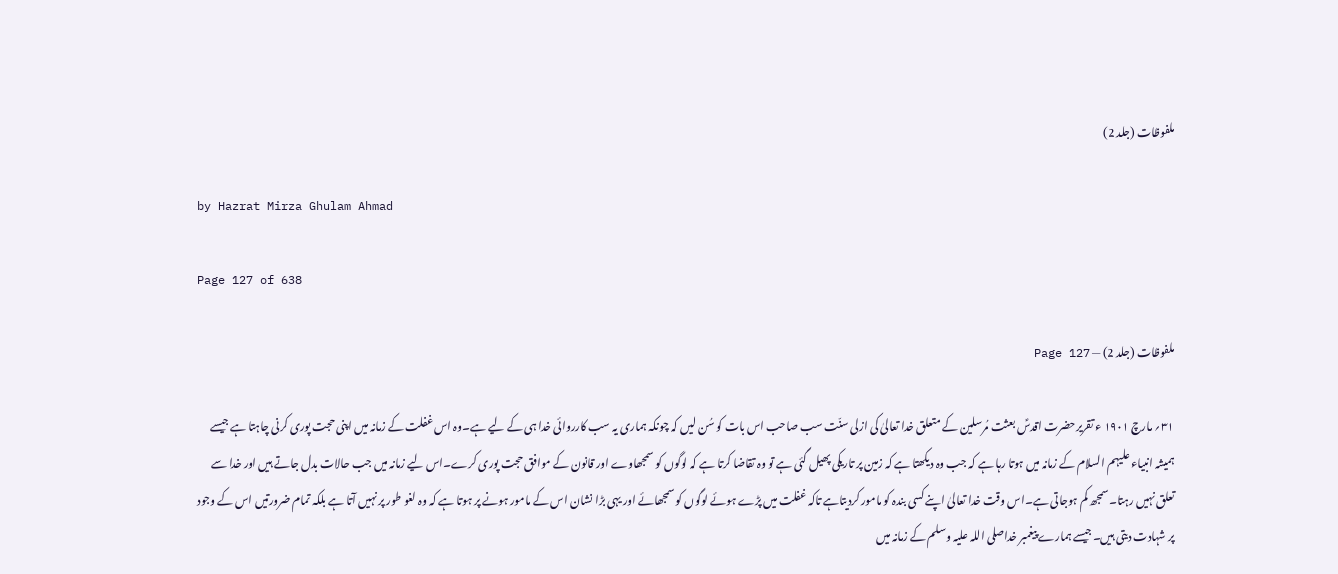ملفوظات (جلد 2)

by Hazrat Mirza Ghulam Ahmad

Page 127 of 638

ملفوظات (جلد 2) — Page 127

۳۱؍ مارچ ۱۹۰۱ ء تقریرحضرت اقدسؑ بعثت مُرسلین کے متعلق خدا تعالیٰ کی ازلی سنّت سب صاحب اس بات کو سُن لیں کہ چونکہ ہماری یہ سب کارروائی خدا ہی کے لیے ہے۔وہ اس غفلت کے زمانہ میں اپنی حجت پوری کرنی چاہتا ہے جیسے ہمیشہ انبیاء علیہم السلام کے زمانہ میں ہوتا رہا ہے کہ جب وہ دیکھتا ہے کہ زمین پر تاریکی پھیل گئی ہے تو وہ تقاضا کرتا ہے کہ لوگوں کو سمجھاوے اور قانون کے موافق حجت پوری کرے۔اس لیے زمانہ میں جب حالات بدل جاتے ہیں اور خدا سے تعلق نہیں رہتا۔سمجھ کم ہوجاتی ہے۔اس وقت خدا تعالیٰ اپنے کسی بندہ کو مامور کردیتاہے تاکہ غفلت میں پڑے ہوئے لوگوں کو سمجھائے اور یہی بڑا نشان اس کے مامور ہونے پر ہوتا ہے کہ وہ لغو طور پر نہیں آتا ہے بلکہ تمام ضرورتیں اس کے وجود پر شہادت دیتی ہیں۔جیسے ہمارے پیغمبر خداصلی اللہ علیہ وسلم کے زمانہ میں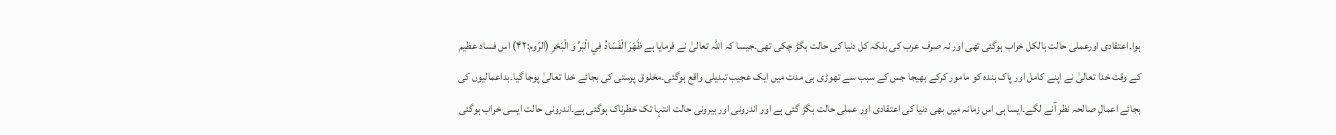ہوا۔اعتقادی اورعملی حالت بالکل خراب ہوگئی تھی اور نہ صرف عرب کی بلکہ کل دنیا کی حالت بگڑ چکی تھی۔جیسا کہ اللہ تعالیٰ نے فرمایا ہے ظَهَرَ الْفَسَادُ فِي الْبَرِّ وَ الْبَحْرِ (الرّوم:۴۲) اس فساد عظیم کے وقت خدا تعالیٰ نے اپنے کامل اور پاک بندہ کو مامور کرکے بھیجا جس کے سبب سے تھوڑی ہی مدت میں ایک عجیب تبدیلی واقع ہوگئی۔مخلوق پرستی کی بجائے خدا تعالیٰ پوجا گیا۔بداعمالیوں کی بجائے اعمالِ صالحہ نظر آنے لگے۔ایسا ہی اس زمانہ میں بھی دنیا کی اعتقادی اور عملی حالت بگڑ گئی ہے اور اندرونی اور بیرونی حالت انتہا تک خطرناک ہوگئی ہے۔اندرونی حالت ایسی خراب ہوگئی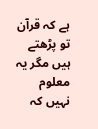ہے کہ قرآن تو پڑھتے ہیں مگر یہ معلوم نہیں کہ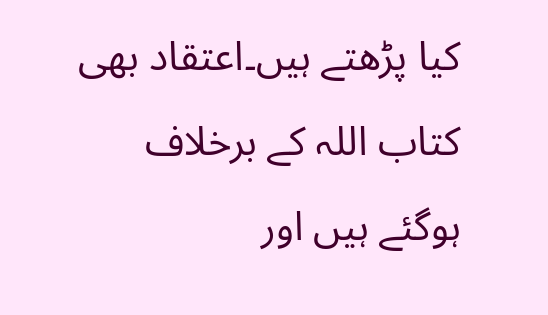کیا پڑھتے ہیں۔اعتقاد بھی کتاب اللہ کے برخلاف ہوگئے ہیں اور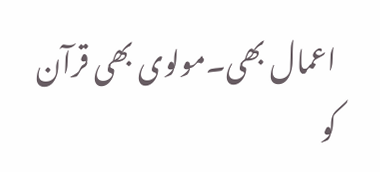اعمال بھی۔مولوی بھی قرآن کو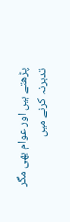پڑھتے ہیں اور عوام بھی مگر تدبرنہ کرنے میں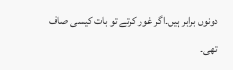دونوں برابر ہیں۔اگر غور کرتے تو بات کیسی صاف تھی۔